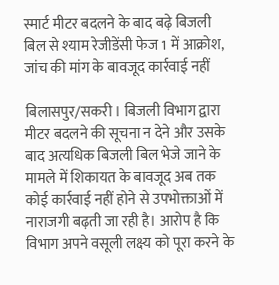स्मार्ट मीटर बदलने के बाद बढ़े बिजली बिल से श्याम रेजीडेंसी फेज 1 में आक्रोश, जांच की मांग के बावजूद कार्रवाई नहीं

बिलासपुर/सकरी । बिजली विभाग द्वारा मीटर बदलने की सूचना न देने और उसके बाद अत्यधिक बिजली बिल भेजे जाने के मामले में शिकायत के बावजूद अब तक कोई कार्रवाई नहीं होने से उपभोक्ताओं में नाराजगी बढ़ती जा रही है। आरोप है कि विभाग अपने वसूली लक्ष्य को पूरा करने के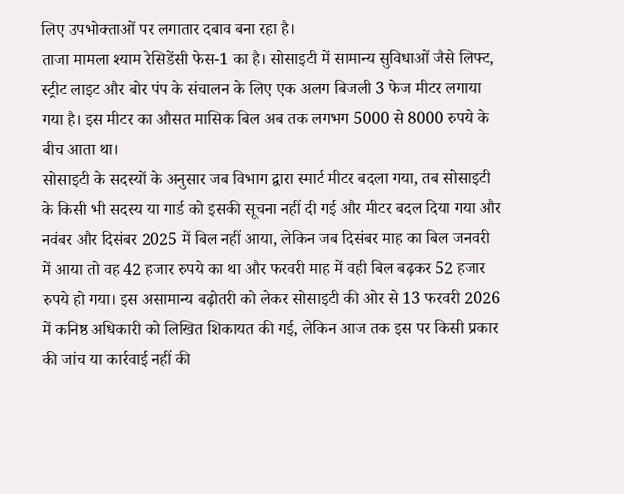लिए उपभोक्ताओं पर लगातार दबाव बना रहा है।
ताजा मामला श्याम रेसिडेंसी फेस-1 का है। सोसाइटी में सामान्य सुविधाओं जैसे लिफ्ट, स्ट्रीट लाइट और बोर पंप के संचालन के लिए एक अलग बिजली 3 फेज मीटर लगाया गया है। इस मीटर का औसत मासिक बिल अब तक लगभग 5000 से 8000 रुपये के बीच आता था।
सोसाइटी के सदस्यों के अनुसार जब विभाग द्वारा स्मार्ट मीटर बदला गया, तब सोसाइटी के किसी भी सदस्य या गार्ड को इसकी सूचना नहीं दी गई और मीटर बदल दिया गया और नवंबर और दिसंबर 2025 में बिल नहीं आया, लेकिन जब दिसंबर माह का बिल जनवरी में आया तो वह 42 हजार रुपये का था और फरवरी माह में वही बिल बढ़कर 52 हजार रुपये हो गया। इस असामान्य बढ़ोतरी को लेकर सोसाइटी की ओर से 13 फरवरी 2026 में कनिष्ठ अधिकारी को लिखित शिकायत की गई, लेकिन आज तक इस पर किसी प्रकार की जांच या कार्रवाई नहीं की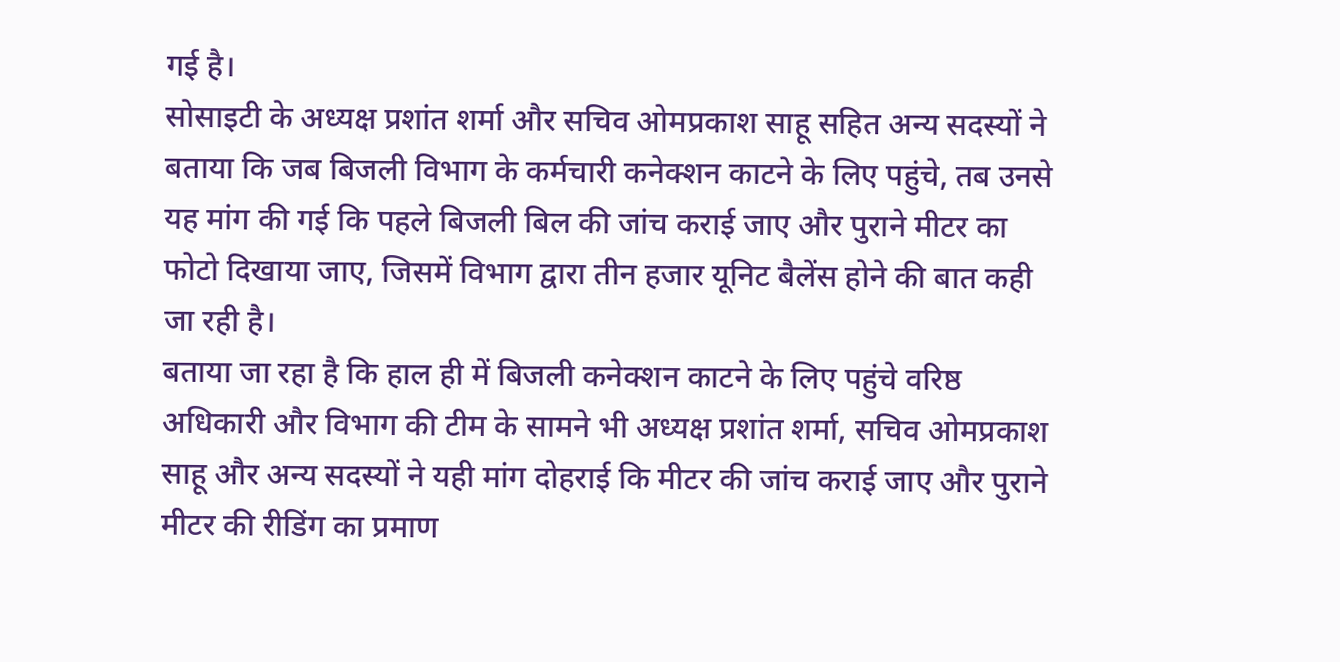गई है।
सोसाइटी के अध्यक्ष प्रशांत शर्मा और सचिव ओमप्रकाश साहू सहित अन्य सदस्यों ने बताया कि जब बिजली विभाग के कर्मचारी कनेक्शन काटने के लिए पहुंचे, तब उनसे यह मांग की गई कि पहले बिजली बिल की जांच कराई जाए और पुराने मीटर का फोटो दिखाया जाए, जिसमें विभाग द्वारा तीन हजार यूनिट बैलेंस होने की बात कही जा रही है।
बताया जा रहा है कि हाल ही में बिजली कनेक्शन काटने के लिए पहुंचे वरिष्ठ अधिकारी और विभाग की टीम के सामने भी अध्यक्ष प्रशांत शर्मा, सचिव ओमप्रकाश साहू और अन्य सदस्यों ने यही मांग दोहराई कि मीटर की जांच कराई जाए और पुराने मीटर की रीडिंग का प्रमाण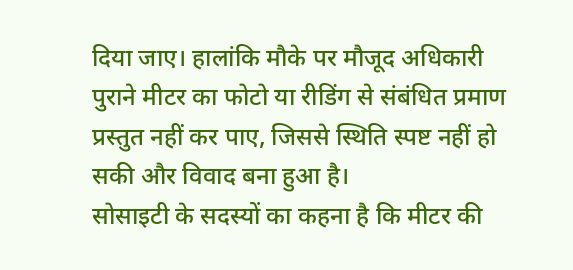दिया जाए। हालांकि मौके पर मौजूद अधिकारी पुराने मीटर का फोटो या रीडिंग से संबंधित प्रमाण प्रस्तुत नहीं कर पाए, जिससे स्थिति स्पष्ट नहीं हो सकी और विवाद बना हुआ है।
सोसाइटी के सदस्यों का कहना है कि मीटर की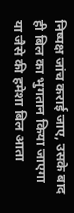निष्पक्ष जांच कराई जाए, उसके बाद ही बिल का भुगतान किया जाएगा या जैसे की हमेशा बिल आता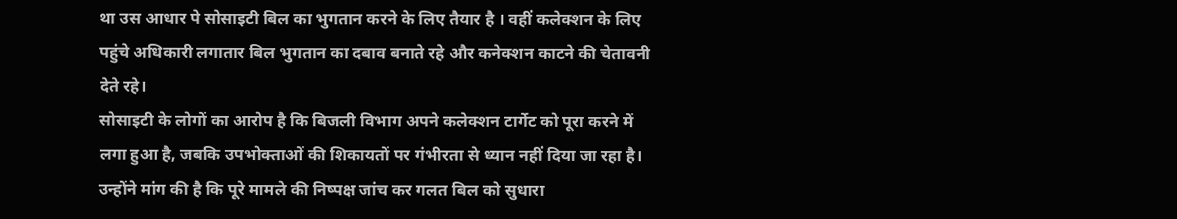था उस आधार पे सोसाइटी बिल का भुगतान करने के लिए तैयार है । वहीं कलेक्शन के लिए पहुंचे अधिकारी लगातार बिल भुगतान का दबाव बनाते रहे और कनेक्शन काटने की चेतावनी देते रहे।
सोसाइटी के लोगों का आरोप है कि बिजली विभाग अपने कलेक्शन टार्गेट को पूरा करने में लगा हुआ है, जबकि उपभोक्ताओं की शिकायतों पर गंभीरता से ध्यान नहीं दिया जा रहा है। उन्होंने मांग की है कि पूरे मामले की निष्पक्ष जांच कर गलत बिल को सुधारा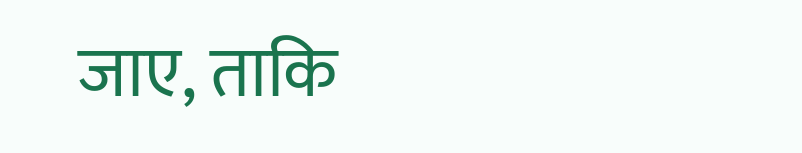जाए, ताकि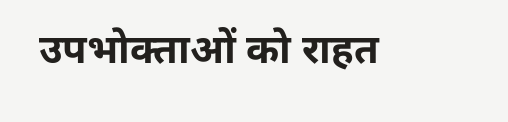उपभोक्ताओं को राहत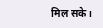मिल सके।